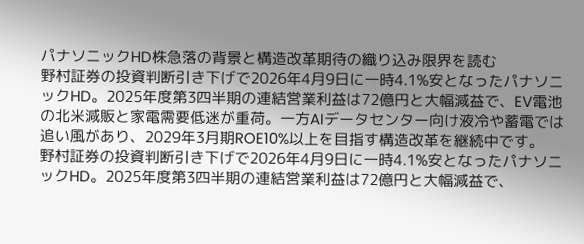パナソニックHD株急落の背景と構造改革期待の織り込み限界を読む
野村証券の投資判断引き下げで2026年4月9日に一時4.1%安となったパナソニックHD。2025年度第3四半期の連結営業利益は72億円と大幅減益で、EV電池の北米減販と家電需要低迷が重荷。一方AIデータセンター向け液冷や蓄電では追い風があり、2029年3月期ROE10%以上を目指す構造改革を継続中です。
野村証券の投資判断引き下げで2026年4月9日に一時4.1%安となったパナソニックHD。2025年度第3四半期の連結営業利益は72億円と大幅減益で、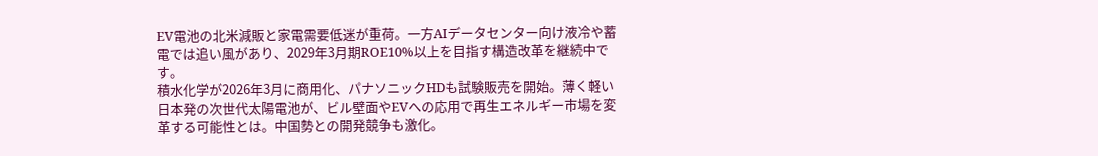EV電池の北米減販と家電需要低迷が重荷。一方AIデータセンター向け液冷や蓄電では追い風があり、2029年3月期ROE10%以上を目指す構造改革を継続中です。
積水化学が2026年3月に商用化、パナソニックHDも試験販売を開始。薄く軽い日本発の次世代太陽電池が、ビル壁面やEVへの応用で再生エネルギー市場を変革する可能性とは。中国勢との開発競争も激化。